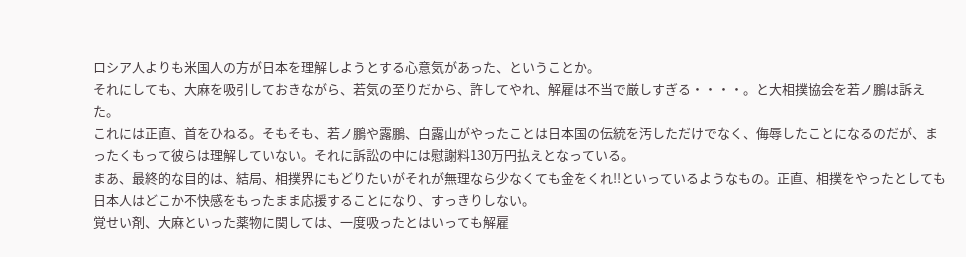ロシア人よりも米国人の方が日本を理解しようとする心意気があった、ということか。
それにしても、大麻を吸引しておきながら、若気の至りだから、許してやれ、解雇は不当で厳しすぎる・・・・。と大相撲協会を若ノ鵬は訴えた。
これには正直、首をひねる。そもそも、若ノ鵬や露鵬、白露山がやったことは日本国の伝統を汚しただけでなく、侮辱したことになるのだが、まったくもって彼らは理解していない。それに訴訟の中には慰謝料130万円払えとなっている。
まあ、最終的な目的は、結局、相撲界にもどりたいがそれが無理なら少なくても金をくれ!!といっているようなもの。正直、相撲をやったとしても日本人はどこか不快感をもったまま応援することになり、すっきりしない。
覚せい剤、大麻といった薬物に関しては、一度吸ったとはいっても解雇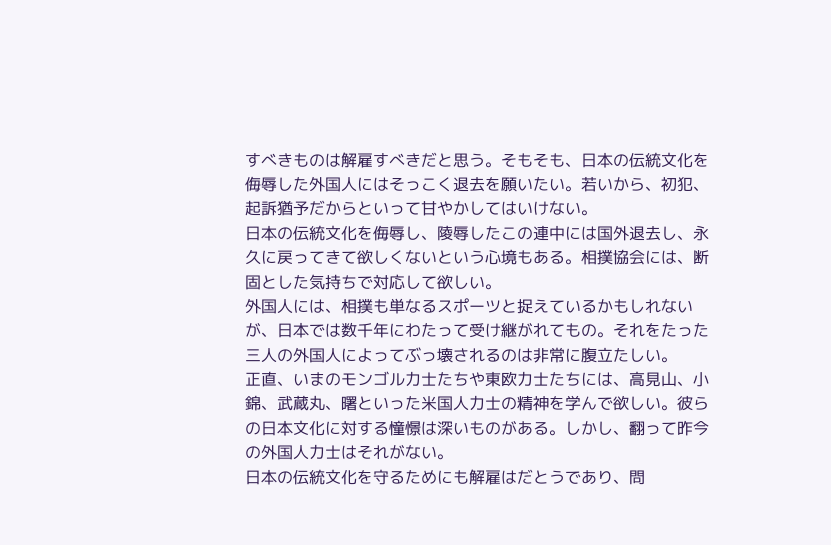すべきものは解雇すべきだと思う。そもそも、日本の伝統文化を侮辱した外国人にはそっこく退去を願いたい。若いから、初犯、起訴猶予だからといって甘やかしてはいけない。
日本の伝統文化を侮辱し、陵辱したこの連中には国外退去し、永久に戻ってきて欲しくないという心境もある。相撲協会には、断固とした気持ちで対応して欲しい。
外国人には、相撲も単なるスポーツと捉えているかもしれないが、日本では数千年にわたって受け継がれてもの。それをたった三人の外国人によってぶっ壊されるのは非常に腹立たしい。
正直、いまのモンゴル力士たちや東欧力士たちには、高見山、小錦、武蔵丸、曙といった米国人力士の精神を学んで欲しい。彼らの日本文化に対する憧憬は深いものがある。しかし、翻って昨今の外国人力士はそれがない。
日本の伝統文化を守るためにも解雇はだとうであり、問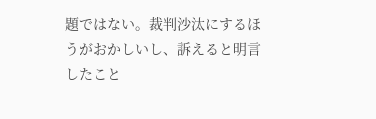題ではない。裁判沙汰にするほうがおかしいし、訴えると明言したこと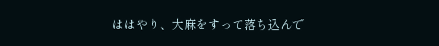ははやり、大麻をすって落ち込んで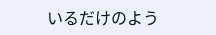いるだけのよう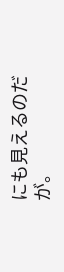にも見えるのだが。